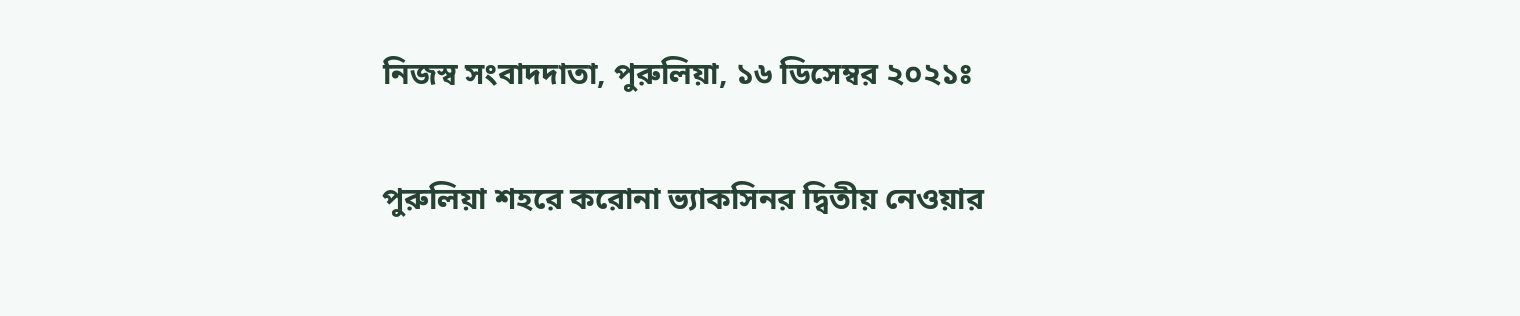নিজস্ব সংবাদদাতা, পুরুলিয়া, ১৬ ডিসেম্বর ২০২১ঃ

পুরুলিয়া শহরে করোনা ভ্যাকসিনর দ্বিতীয় নেওয়ার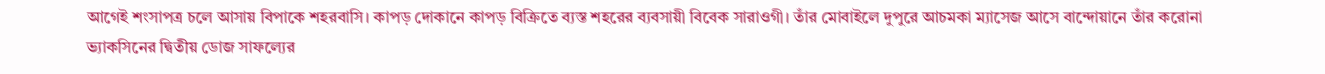আগেই শংসাপত্র চলে আসায় বিপাকে শহরবাসি। কাপড় দোকানে কাপড় বিক্রিতে ব্যস্ত শহরের ব্যবসায়ী বিবেক সারাওগী। তাঁর মোবাইলে দুপুরে আচমকা ম্যাসেজ আসে বান্দোয়ানে তাঁর করোনা ভ্যাকসিনের দ্বিতীয় ডোজ সাফল্যের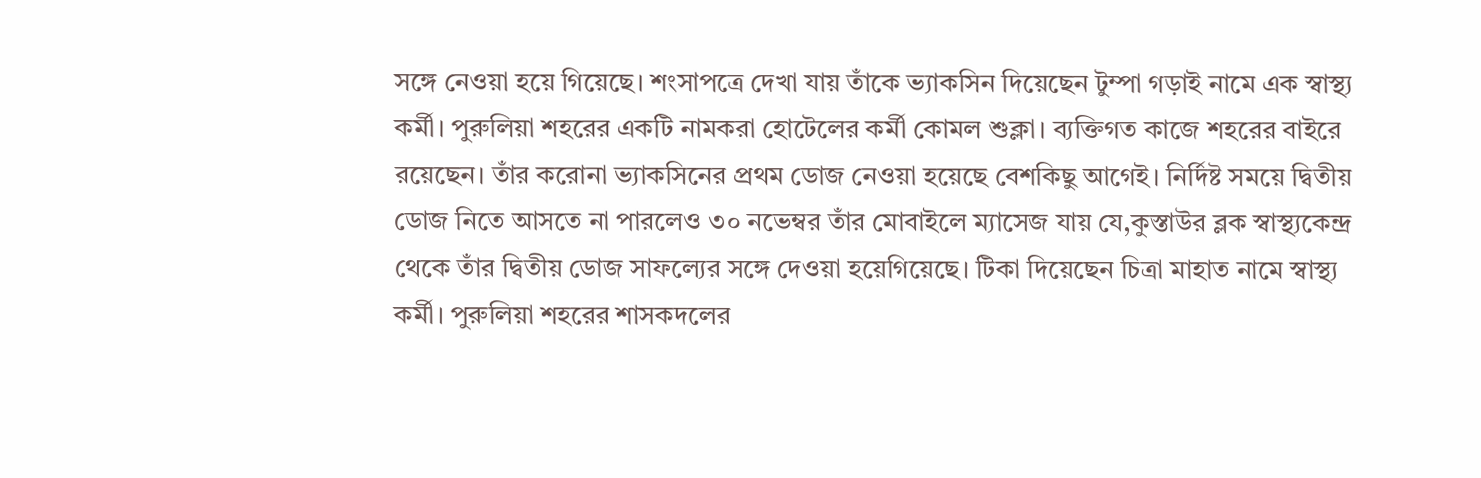সঙ্গে নেওয়া হয়ে গিয়েছে। শংসাপত্রে দেখা যায় তাঁকে ভ্যাকসিন দিয়েছেন টুম্পা গড়াই নামে এক স্বাস্থ্য কর্মী। পুরুলিয়া শহরের একটি নামকরা হোটেলের কর্মী কোমল শুক্লা। ব্যক্তিগত কাজে শহরের বাইরে রয়েছেন। তাঁর করোনা ভ্যাকসিনের প্রথম ডোজ নেওয়া হয়েছে বেশকিছু আগেই। নির্দিষ্ট সময়ে দ্বিতীয় ডোজ নিতে আসতে না পারলেও ৩০ নভেম্বর তাঁর মোবাইলে ম্যাসেজ যায় যে,কুস্তাউর ব্লক স্বাস্থ্যকেন্দ্র থেকে তাঁর দ্বিতীয় ডোজ সাফল্যের সঙ্গে দেওয়া হয়েগিয়েছে। টিকা দিয়েছেন চিত্রা মাহাত নামে স্বাস্থ্য কর্মী। পুরুলিয়া শহরের শাসকদলের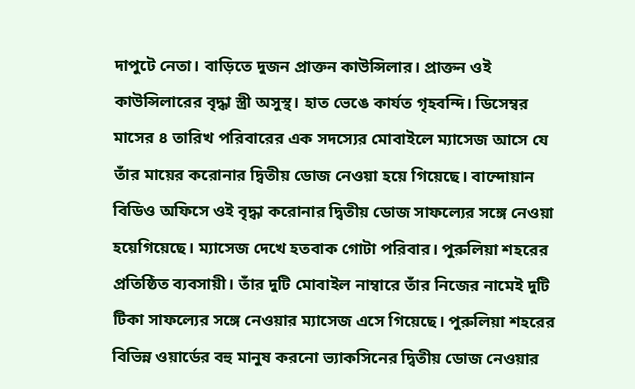দাপুটে নেতা। বাড়িতে দুজন প্রাক্তন কাউন্সিলার। প্রাক্তন ওই কাউন্সিলারের বৃদ্ধা স্ত্রী অসুস্থ। হাত ভেঙে কার্যত গৃহবন্দি। ডিসেম্বর মাসের ৪ তারিখ পরিবারের এক সদস্যের মোবাইলে ম্যাসেজ আসে যে তাঁর মায়ের করোনার দ্বিতীয় ডোজ নেওয়া হয়ে গিয়েছে। বান্দোয়ান বিডিও অফিসে ওই বৃদ্ধা করোনার দ্বিতীয় ডোজ সাফল্যের সঙ্গে নেওয়া হয়েগিয়েছে। ম্যাসেজ দেখে হতবাক গোটা পরিবার। পুরুলিয়া শহরের প্রতিষ্ঠিত ব্যবসায়ী। তাঁর দুটি মোবাইল নাম্বারে তাঁর নিজের নামেই দুটি টিকা সাফল্যের সঙ্গে নেওয়ার ম্যাসেজ এসে গিয়েছে। পুরুলিয়া শহরের বিভিন্ন ওয়ার্ডের বহু মানুষ করনো ভ্যাকসিনের দ্বিতীয় ডোজ নেওয়ার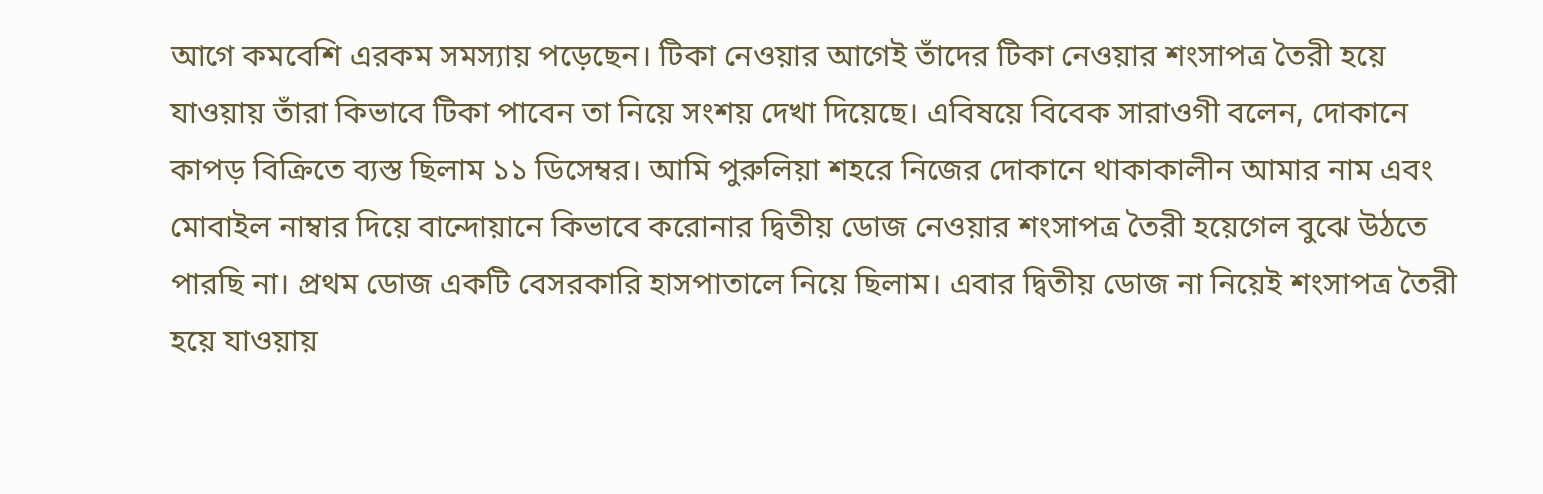আগে কমবেশি এরকম সমস্যায় পড়েছেন। টিকা নেওয়ার আগেই তাঁদের টিকা নেওয়ার শংসাপত্র তৈরী হয়ে যাওয়ায় তাঁরা কিভাবে টিকা পাবেন তা নিয়ে সংশয় দেখা দিয়েছে। এবিষয়ে বিবেক সারাওগী বলেন, দোকানে কাপড় বিক্রিতে ব্যস্ত ছিলাম ১১ ডিসেম্বর। আমি পুরুলিয়া শহরে নিজের দোকানে থাকাকালীন আমার নাম এবং মোবাইল নাম্বার দিয়ে বান্দোয়ানে কিভাবে করোনার দ্বিতীয় ডোজ নেওয়ার শংসাপত্র তৈরী হয়েগেল বুঝে উঠতে পারছি না। প্রথম ডোজ একটি বেসরকারি হাসপাতালে নিয়ে ছিলাম। এবার দ্বিতীয় ডোজ না নিয়েই শংসাপত্র তৈরী হয়ে যাওয়ায়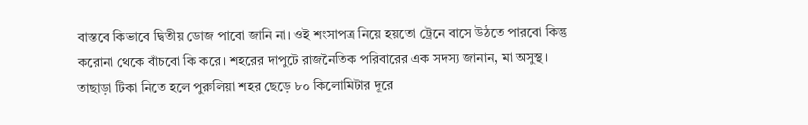বাস্তবে কিভাবে দ্বিতীয় ডোজ পাবো জানি না। ওই শংসাপত্র নিয়ে হয়তো ট্রেনে বাসে উঠতে পারবো কিন্তু করোনা থেকে বাঁচবো কি করে। শহরের দাপুটে রাজনৈতিক পরিবারের এক সদস্য জানান, মা অসুস্থ। তাছাড়া টিকা নিতে হলে পুরুলিয়া শহর ছেড়ে ৮০ কিলোমিটার দূরে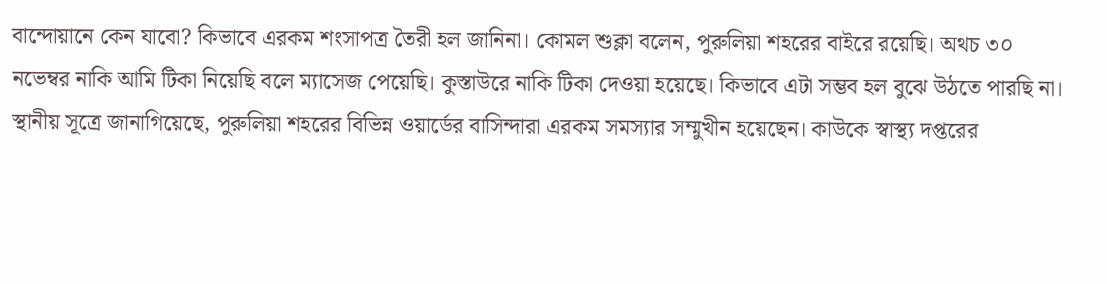বান্দোয়ানে কেন যাবো? কিভাবে এরকম শংসাপত্র তৈরী হল জানিনা। কোমল শুক্লা বলেন, পুরুলিয়া শহরের বাইরে রয়েছি। অথচ ৩০ নভেম্বর নাকি আমি টিকা নিয়েছি বলে ম্যাসেজ পেয়েছি। কুস্তাউরে নাকি টিকা দেওয়া হয়েছে। কিভাবে এটা সম্ভব হল বুঝে উঠতে পারছি না। স্থানীয় সূত্রে জানাগিয়েছে, পুরুলিয়া শহরের বিভিন্ন ওয়ার্ডের বাসিন্দারা এরকম সমস্যার সম্মুখীন হয়েছেন। কাউকে স্বাস্থ্য দপ্তরের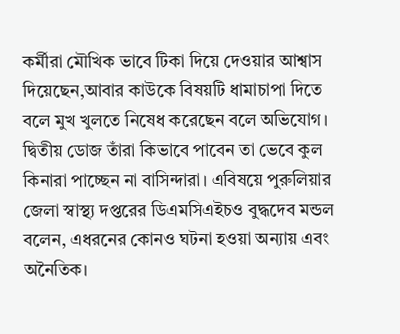কর্মীরা মৌখিক ভাবে টিকা দিয়ে দেওয়ার আশ্বাস দিয়েছেন,আবার কাউকে বিষয়টি ধামাচাপা দিতে বলে মুখ খুলতে নিষেধ করেছেন বলে অভিযোগ। দ্বিতীয় ডোজ তাঁরা কিভাবে পাবেন তা ভেবে কুল কিনারা পাচ্ছেন না বাসিন্দারা। এবিষয়ে পুরুলিয়ার জেলা স্বাস্থ্য দপ্তরের ডিএমসিএইচও বুদ্ধদেব মন্ডল বলেন, এধরনের কোনও ঘটনা হওয়া অন্যায় এবং অনৈতিক।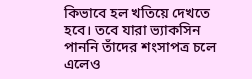কিভাবে হল খতিয়ে দেখতে হবে। তবে যারা ভ্যাকসিন পাননি তাঁদের শংসাপত্র চলে এলেও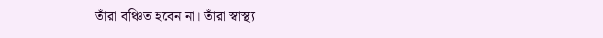তাঁরা বঞ্চিত হবেন না। তাঁরা স্বাস্থ্য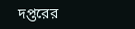দপ্তরের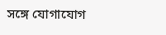সঙ্গে যোগাযোগ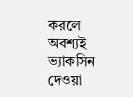করলে অবশ্যই ভ্যাকসিন দেওয়া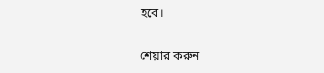হবে।

শেয়ার করুন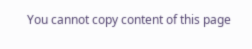You cannot copy content of this page